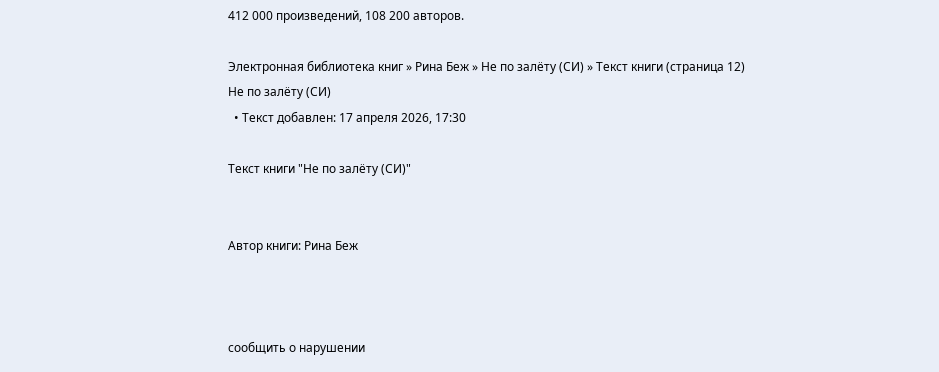412 000 произведений, 108 200 авторов.

Электронная библиотека книг » Рина Беж » Не по залёту (СИ) » Текст книги (страница 12)
Не по залёту (СИ)
  • Текст добавлен: 17 апреля 2026, 17:30

Текст книги "Не по залёту (СИ)"


Автор книги: Рина Беж



сообщить о нарушении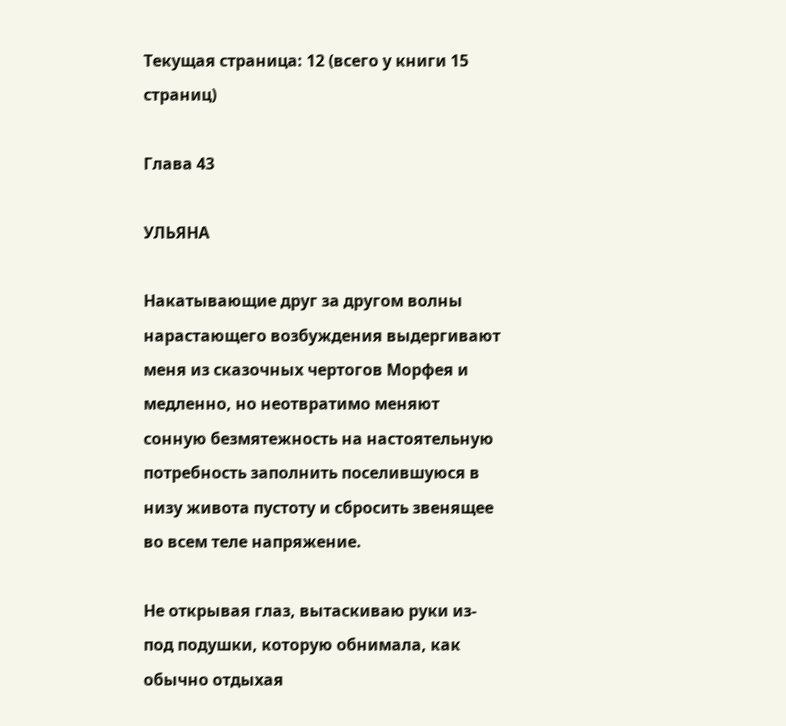Текущая страница: 12 (всего у книги 15 страниц)

Глава 43

УЛЬЯНА

Накатывающие друг за другом волны нарастающего возбуждения выдергивают меня из сказочных чертогов Морфея и медленно, но неотвратимо меняют сонную безмятежность на настоятельную потребность заполнить поселившуюся в низу живота пустоту и сбросить звенящее во всем теле напряжение.

Не открывая глаз, вытаскиваю руки из-под подушки, которую обнимала, как обычно отдыхая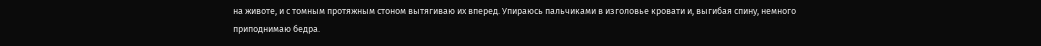на животе, и с томным протяжным стоном вытягиваю их вперед. Упираюсь пальчиками в изголовье кровати и, выгибая спину, немного приподнимаю бедра.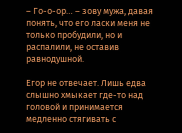– Го-о-ор… – зову мужа, давая понять, что его ласки меня не только пробудили, но и распалили, не оставив равнодушной.

Егор не отвечает. Лишь едва слышно хмыкает где-то над головой и принимается медленно стягивать с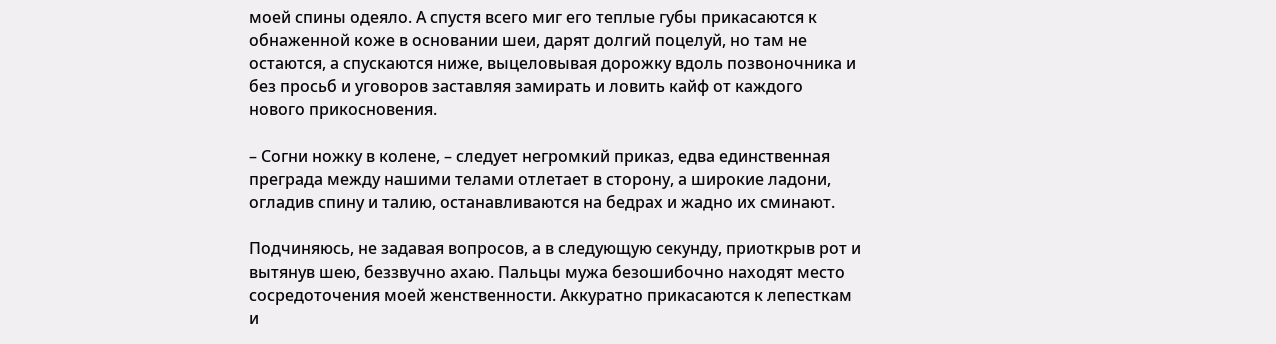моей спины одеяло. А спустя всего миг его теплые губы прикасаются к обнаженной коже в основании шеи, дарят долгий поцелуй, но там не остаются, а спускаются ниже, выцеловывая дорожку вдоль позвоночника и без просьб и уговоров заставляя замирать и ловить кайф от каждого нового прикосновения.

– Согни ножку в колене, – следует негромкий приказ, едва единственная преграда между нашими телами отлетает в сторону, а широкие ладони, огладив спину и талию, останавливаются на бедрах и жадно их сминают.

Подчиняюсь, не задавая вопросов, а в следующую секунду, приоткрыв рот и вытянув шею, беззвучно ахаю. Пальцы мужа безошибочно находят место сосредоточения моей женственности. Аккуратно прикасаются к лепесткам и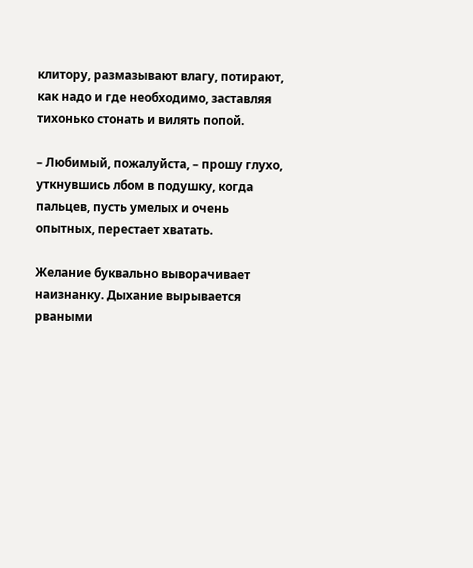клитору, размазывают влагу, потирают, как надо и где необходимо, заставляя тихонько стонать и вилять попой.

– Любимый, пожалуйста, – прошу глухо, уткнувшись лбом в подушку, когда пальцев, пусть умелых и очень опытных, перестает хватать.

Желание буквально выворачивает наизнанку. Дыхание вырывается рваными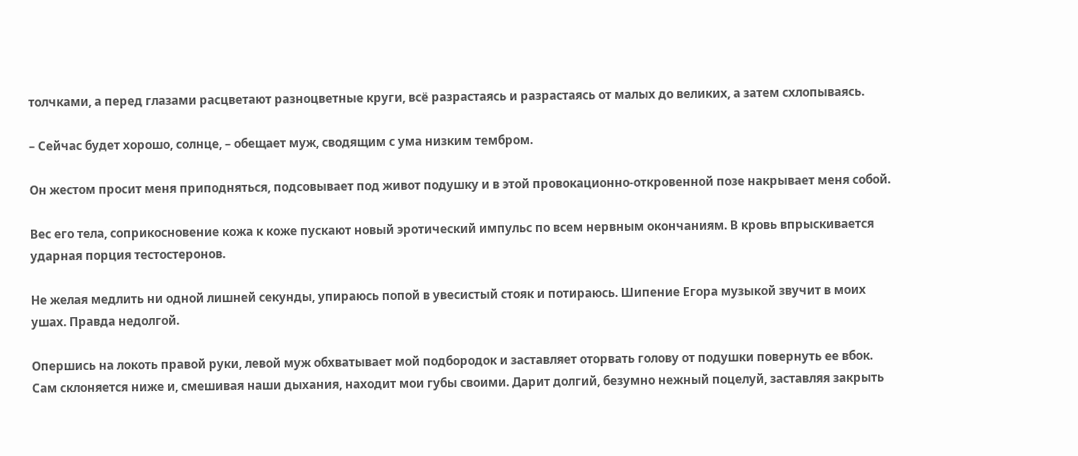толчками, а перед глазами расцветают разноцветные круги, всё разрастаясь и разрастаясь от малых до великих, а затем схлопываясь.

– Сейчас будет хорошо, солнце, – обещает муж, сводящим с ума низким тембром.

Он жестом просит меня приподняться, подсовывает под живот подушку и в этой провокационно-откровенной позе накрывает меня собой.

Вес его тела, соприкосновение кожа к коже пускают новый эротический импульс по всем нервным окончаниям. В кровь впрыскивается ударная порция тестостеронов.

Не желая медлить ни одной лишней секунды, упираюсь попой в увесистый стояк и потираюсь. Шипение Егора музыкой звучит в моих ушах. Правда недолгой.

Опершись на локоть правой руки, левой муж обхватывает мой подбородок и заставляет оторвать голову от подушки повернуть ее вбок. Сам склоняется ниже и, смешивая наши дыхания, находит мои губы своими. Дарит долгий, безумно нежный поцелуй, заставляя закрыть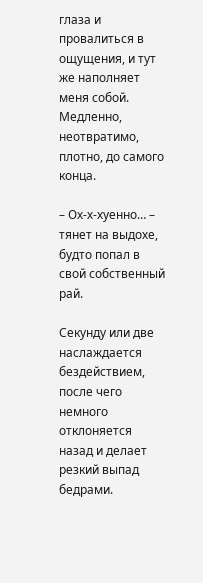глаза и провалиться в ощущения, и тут же наполняет меня собой. Медленно, неотвратимо, плотно, до самого конца.

– Ох-х-хуенно… – тянет на выдохе, будто попал в свой собственный рай.

Секунду или две наслаждается бездействием, после чего немного отклоняется назад и делает резкий выпад бедрами.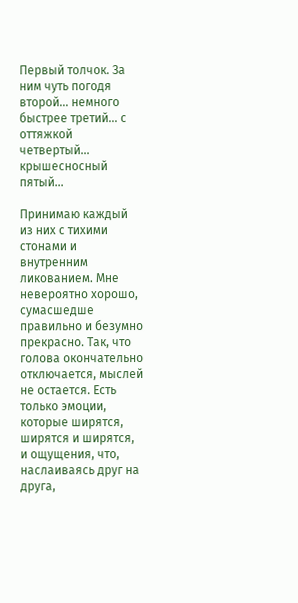Первый толчок. За ним чуть погодя второй… немного быстрее третий… с оттяжкой четвертый… крышесносный пятый…

Принимаю каждый из них с тихими стонами и внутренним ликованием. Мне невероятно хорошо, сумасшедше правильно и безумно прекрасно. Так, что голова окончательно отключается, мыслей не остается. Есть только эмоции, которые ширятся, ширятся и ширятся, и ощущения, что, наслаиваясь друг на друга,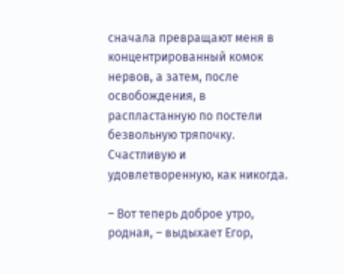сначала превращают меня в концентрированный комок нервов, а затем, после освобождения, в распластанную по постели безвольную тряпочку. Счастливую и удовлетворенную, как никогда.

– Вот теперь доброе утро, родная, – выдыхает Егор,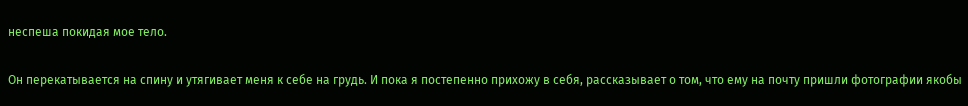неспеша покидая мое тело.

Он перекатывается на спину и утягивает меня к себе на грудь. И пока я постепенно прихожу в себя, рассказывает о том, что ему на почту пришли фотографии якобы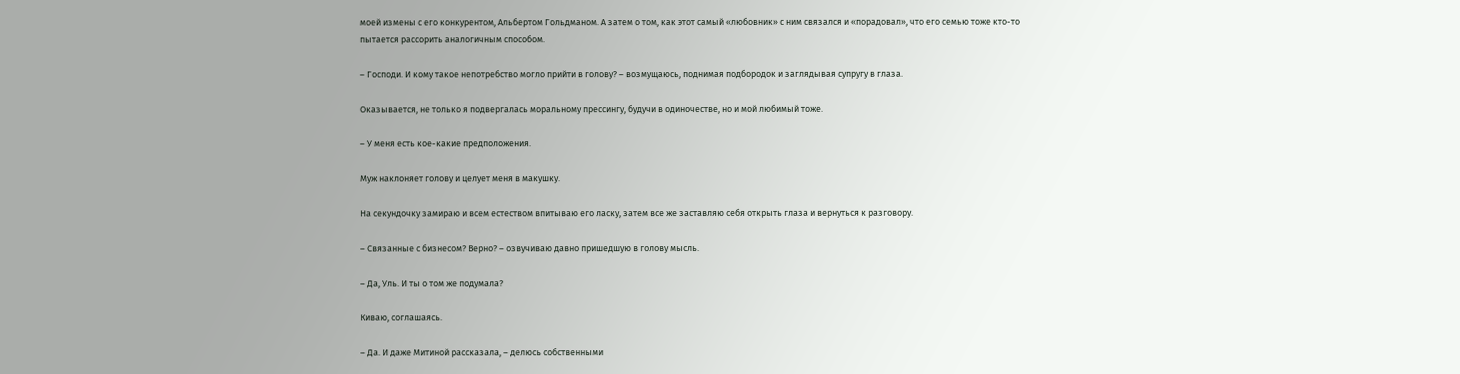моей измены с его конкурентом, Альбертом Гольдманом. А затем о том, как этот самый «любовник» с ним связался и «порадовал», что его семью тоже кто-то пытается рассорить аналогичным способом.

– Господи. И кому такое непотребство могло прийти в голову? – возмущаюсь, поднимая подбородок и заглядывая супругу в глаза.

Оказывается, не только я подвергалась моральному прессингу, будучи в одиночестве, но и мой любимый тоже.

– У меня есть кое-какие предположения.

Муж наклоняет голову и целует меня в макушку.

На секундочку замираю и всем естеством впитываю его ласку, затем все же заставляю себя открыть глаза и вернуться к разговору.

– Связанные с бизнесом? Верно? – озвучиваю давно пришедшую в голову мысль.

– Да, Уль. И ты о том же подумала?

Киваю, соглашаясь.

– Да. И даже Митиной рассказала, – делюсь собственными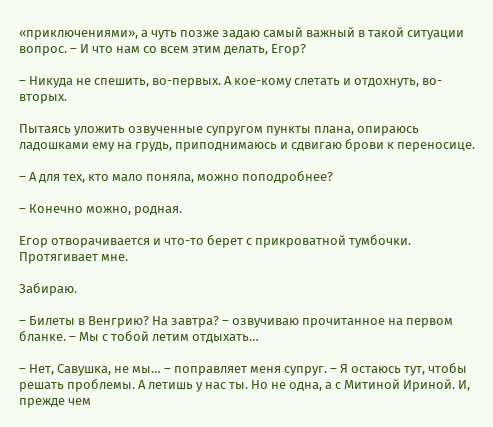«приключениями», а чуть позже задаю самый важный в такой ситуации вопрос. – И что нам со всем этим делать, Егор?

– Никуда не спешить, во-первых. А кое-кому слетать и отдохнуть, во-вторых.

Пытаясь уложить озвученные супругом пункты плана, опираюсь ладошками ему на грудь, приподнимаюсь и сдвигаю брови к переносице.

– А для тех, кто мало поняла, можно поподробнее?

– Конечно можно, родная.

Егор отворачивается и что-то берет с прикроватной тумбочки. Протягивает мне.

Забираю.

– Билеты в Венгрию? На завтра? – озвучиваю прочитанное на первом бланке. – Мы с тобой летим отдыхать…

– Нет, Савушка, не мы… – поправляет меня супруг. – Я остаюсь тут, чтобы решать проблемы. А летишь у нас ты. Но не одна, а с Митиной Ириной. И, прежде чем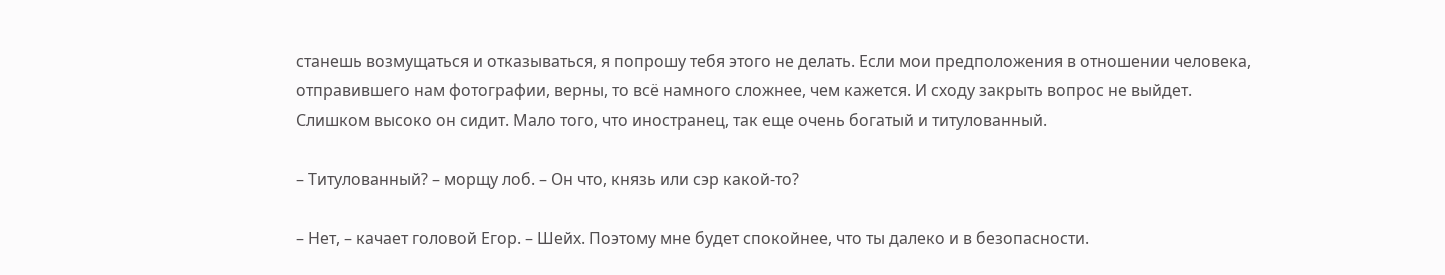станешь возмущаться и отказываться, я попрошу тебя этого не делать. Если мои предположения в отношении человека, отправившего нам фотографии, верны, то всё намного сложнее, чем кажется. И сходу закрыть вопрос не выйдет. Слишком высоко он сидит. Мало того, что иностранец, так еще очень богатый и титулованный.

– Титулованный? – морщу лоб. – Он что, князь или сэр какой-то?

– Нет, – качает головой Егор. – Шейх. Поэтому мне будет спокойнее, что ты далеко и в безопасности.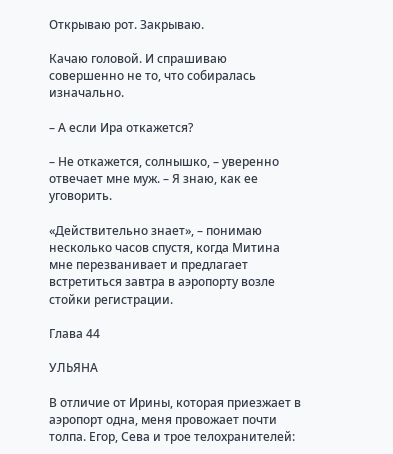Открываю рот. Закрываю.

Качаю головой. И спрашиваю совершенно не то, что собиралась изначально.

– А если Ира откажется?

– Не откажется, солнышко, – уверенно отвечает мне муж. – Я знаю, как ее уговорить.

«Действительно знает», – понимаю несколько часов спустя, когда Митина мне перезванивает и предлагает встретиться завтра в аэропорту возле стойки регистрации.

Глава 44

УЛЬЯНА

В отличие от Ирины, которая приезжает в аэропорт одна, меня провожает почти толпа. Егор, Сева и трое телохранителей: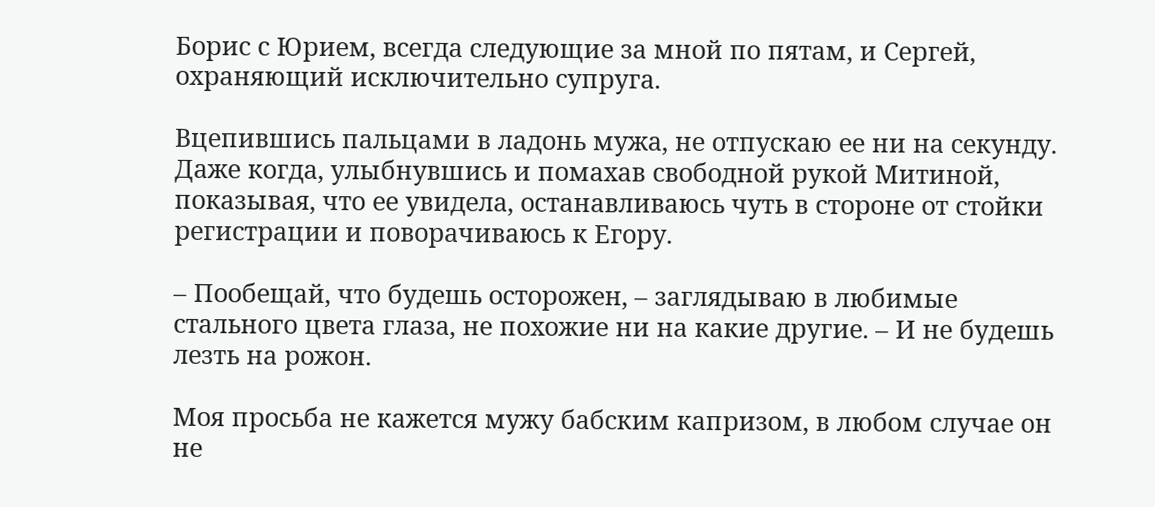Борис с Юрием, всегда следующие за мной по пятам, и Сергей, охраняющий исключительно супруга.

Вцепившись пальцами в ладонь мужа, не отпускаю ее ни на секунду. Даже когда, улыбнувшись и помахав свободной рукой Митиной, показывая, что ее увидела, останавливаюсь чуть в стороне от стойки регистрации и поворачиваюсь к Егору.

– Пообещай, что будешь осторожен, – заглядываю в любимые стального цвета глаза, не похожие ни на какие другие. – И не будешь лезть на рожон.

Моя просьба не кажется мужу бабским капризом, в любом случае он не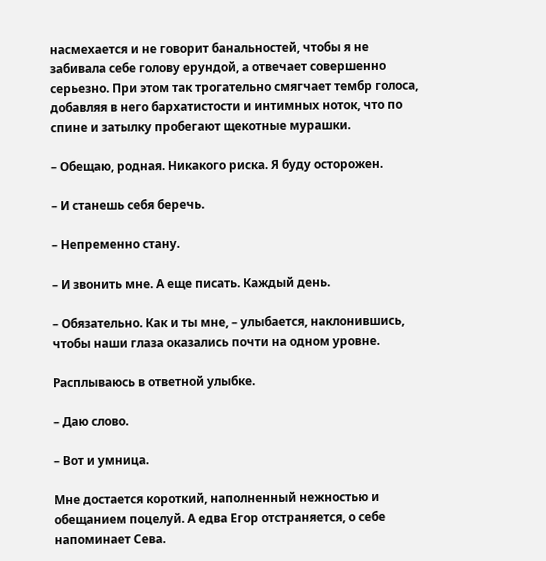насмехается и не говорит банальностей, чтобы я не забивала себе голову ерундой, а отвечает совершенно серьезно. При этом так трогательно смягчает тембр голоса, добавляя в него бархатистости и интимных ноток, что по спине и затылку пробегают щекотные мурашки.

– Обещаю, родная. Никакого риска. Я буду осторожен.

– И станешь себя беречь.

– Непременно стану.

– И звонить мне. А еще писать. Каждый день.

– Обязательно. Как и ты мне, – улыбается, наклонившись, чтобы наши глаза оказались почти на одном уровне.

Расплываюсь в ответной улыбке.

– Даю слово.

– Вот и умница.

Мне достается короткий, наполненный нежностью и обещанием поцелуй. А едва Егор отстраняется, о себе напоминает Сева.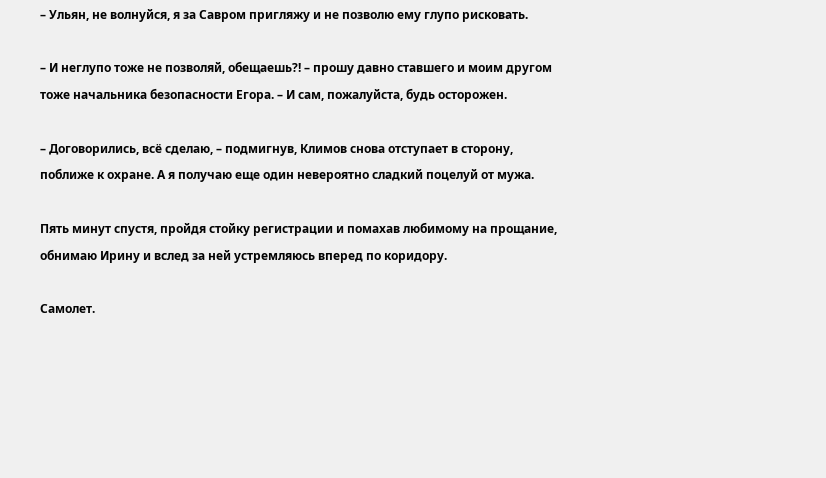– Ульян, не волнуйся, я за Савром пригляжу и не позволю ему глупо рисковать.

– И неглупо тоже не позволяй, обещаешь?! – прошу давно ставшего и моим другом тоже начальника безопасности Егора. – И сам, пожалуйста, будь осторожен.

– Договорились, всё сделаю, – подмигнув, Климов снова отступает в сторону, поближе к охране. А я получаю еще один невероятно сладкий поцелуй от мужа.

Пять минут спустя, пройдя стойку регистрации и помахав любимому на прощание, обнимаю Ирину и вслед за ней устремляюсь вперед по коридору.

Самолет.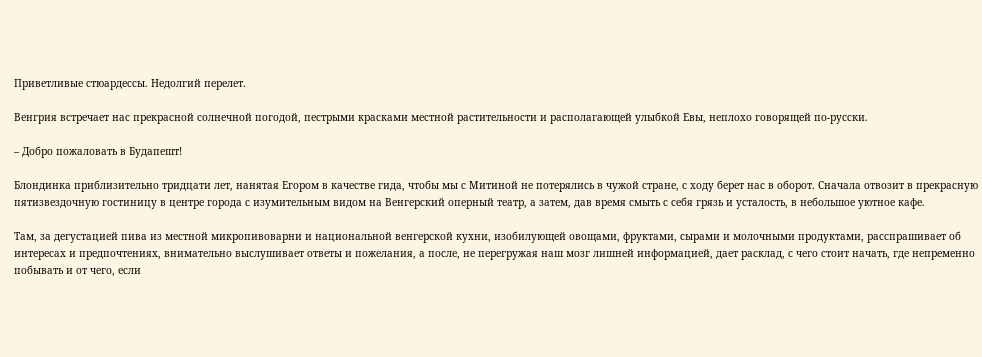Приветливые стюардессы. Недолгий перелет.

Венгрия встречает нас прекрасной солнечной погодой, пестрыми красками местной растительности и располагающей улыбкой Евы, неплохо говорящей по-русски.

– Добро пожаловать в Будапешт!

Блондинка приблизительно тридцати лет, нанятая Егором в качестве гида, чтобы мы с Митиной не потерялись в чужой стране, с ходу берет нас в оборот. Сначала отвозит в прекрасную пятизвездочную гостиницу в центре города с изумительным видом на Венгерский оперный театр, а затем, дав время смыть с себя грязь и усталость, в небольшое уютное кафе.

Там, за дегустацией пива из местной микропивоварни и национальной венгерской кухни, изобилующей овощами, фруктами, сырами и молочными продуктами, расспрашивает об интересах и предпочтениях, внимательно выслушивает ответы и пожелания, а после, не перегружая наш мозг лишней информацией, дает расклад, с чего стоит начать, где непременно побывать и от чего, если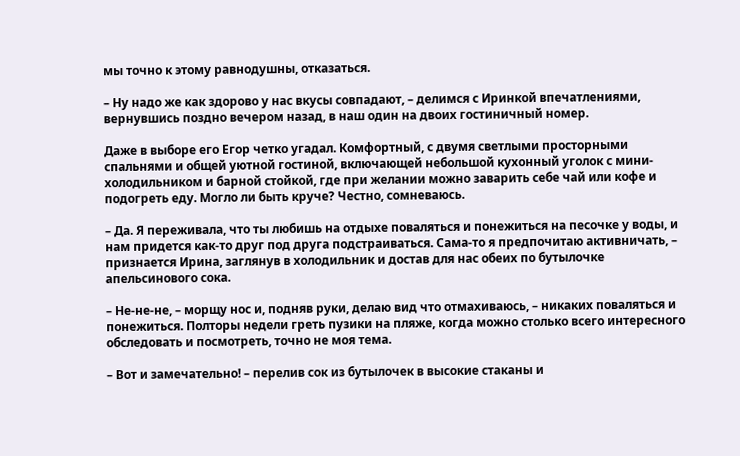мы точно к этому равнодушны, отказаться.

– Ну надо же как здорово у нас вкусы совпадают, – делимся с Иринкой впечатлениями, вернувшись поздно вечером назад, в наш один на двоих гостиничный номер.

Даже в выборе его Егор четко угадал. Комфортный, с двумя светлыми просторными спальнями и общей уютной гостиной, включающей небольшой кухонный уголок с мини-холодильником и барной стойкой, где при желании можно заварить себе чай или кофе и подогреть еду. Могло ли быть круче? Честно, сомневаюсь.

– Да. Я переживала, что ты любишь на отдыхе поваляться и понежиться на песочке у воды, и нам придется как-то друг под друга подстраиваться. Сама-то я предпочитаю активничать, – признается Ирина, заглянув в холодильник и достав для нас обеих по бутылочке апельсинового сока.

– Не-не-не, – морщу нос и, подняв руки, делаю вид что отмахиваюсь, – никаких поваляться и понежиться. Полторы недели греть пузики на пляже, когда можно столько всего интересного обследовать и посмотреть, точно не моя тема.

– Вот и замечательно! – перелив сок из бутылочек в высокие стаканы и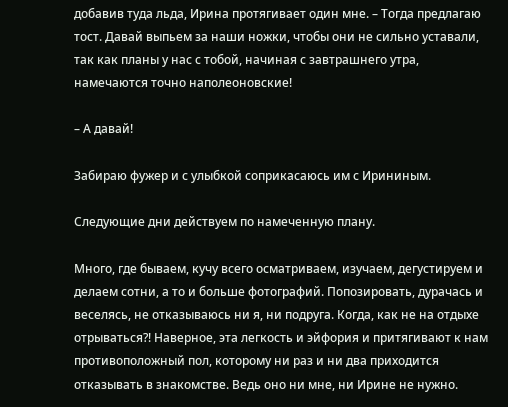добавив туда льда, Ирина протягивает один мне. – Тогда предлагаю тост. Давай выпьем за наши ножки, чтобы они не сильно уставали, так как планы у нас с тобой, начиная с завтрашнего утра, намечаются точно наполеоновские!

– А давай!

Забираю фужер и с улыбкой соприкасаюсь им с Ирининым.

Следующие дни действуем по намеченную плану.

Много, где бываем, кучу всего осматриваем, изучаем, дегустируем и делаем сотни, а то и больше фотографий. Попозировать, дурачась и веселясь, не отказываюсь ни я, ни подруга. Когда, как не на отдыхе отрываться?! Наверное, эта легкость и эйфория и притягивают к нам противоположный пол, которому ни раз и ни два приходится отказывать в знакомстве. Ведь оно ни мне, ни Ирине не нужно.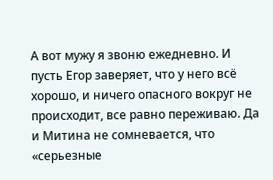А вот мужу я звоню ежедневно. И пусть Егор заверяет, что у него всё хорошо, и ничего опасного вокруг не происходит, все равно переживаю. Да и Митина не сомневается, что «серьезные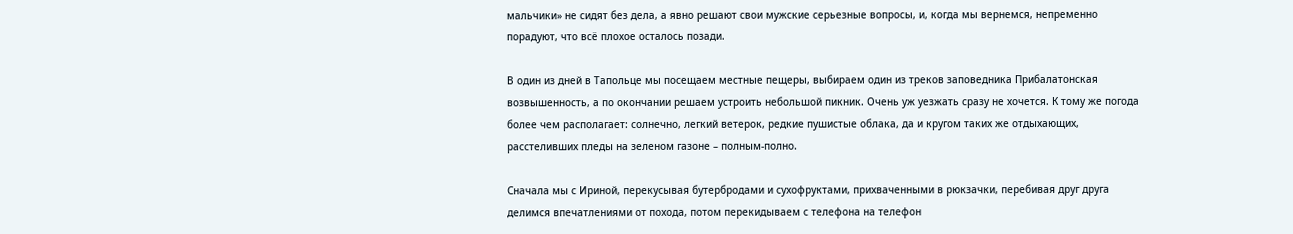мальчики» не сидят без дела, а явно решают свои мужские серьезные вопросы, и, когда мы вернемся, непременно порадуют, что всё плохое осталось позади.

В один из дней в Тапольце мы посещаем местные пещеры, выбираем один из треков заповедника Прибалатонская возвышенность, а по окончании решаем устроить небольшой пикник. Очень уж уезжать сразу не хочется. К тому же погода более чем располагает: солнечно, легкий ветерок, редкие пушистые облака, да и кругом таких же отдыхающих, расстеливших пледы на зеленом газоне – полным-полно.

Сначала мы с Ириной, перекусывая бутербродами и сухофруктами, прихваченными в рюкзачки, перебивая друг друга делимся впечатлениями от похода, потом перекидываем с телефона на телефон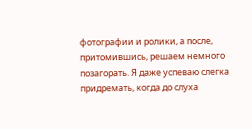фотографии и ролики, а после, притомившись, решаем немного позагорать. Я даже успеваю слегка придремать, когда до слуха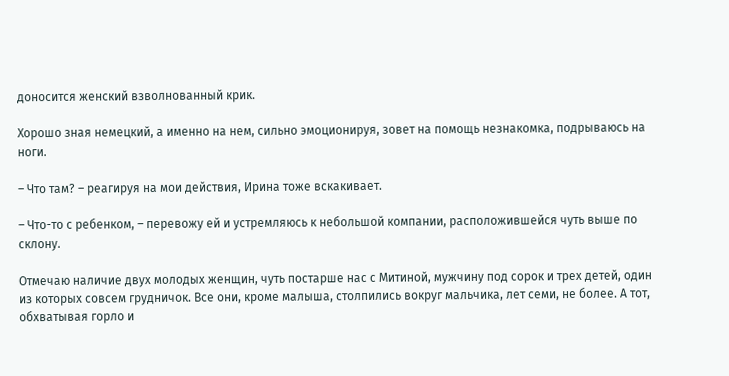доносится женский взволнованный крик.

Хорошо зная немецкий, а именно на нем, сильно эмоционируя, зовет на помощь незнакомка, подрываюсь на ноги.

– Что там? – реагируя на мои действия, Ирина тоже вскакивает.

– Что-то с ребенком, – перевожу ей и устремляюсь к небольшой компании, расположившейся чуть выше по склону.

Отмечаю наличие двух молодых женщин, чуть постарше нас с Митиной, мужчину под сорок и трех детей, один из которых совсем грудничок. Все они, кроме малыша, столпились вокруг мальчика, лет семи, не более. А тот, обхватывая горло и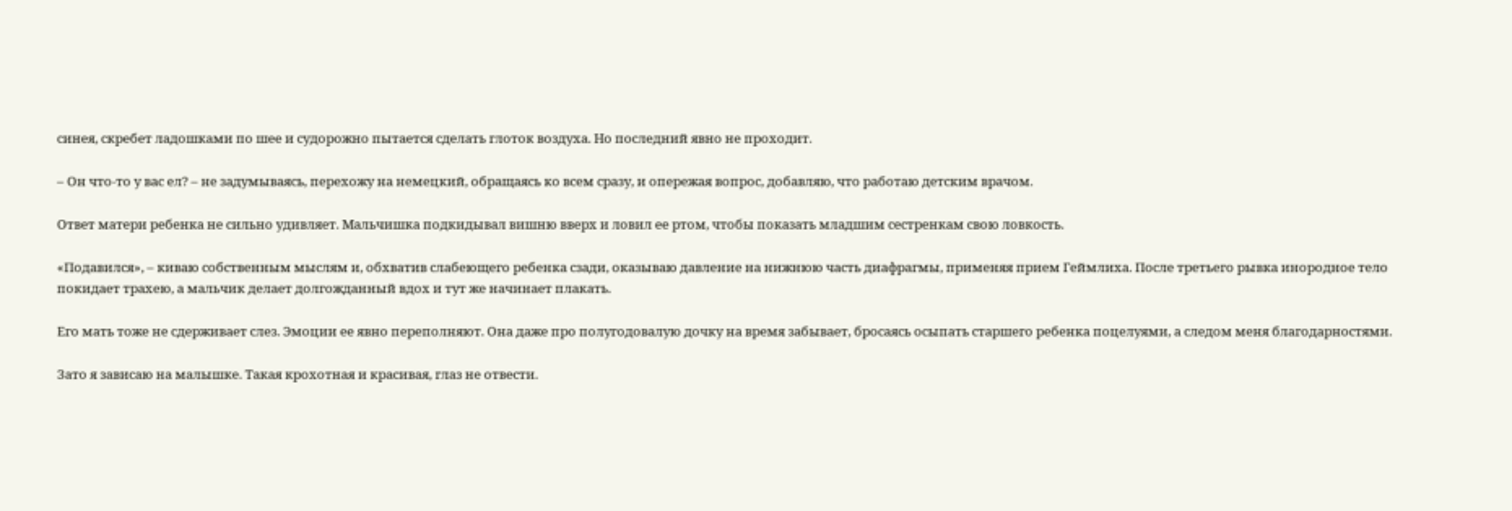синея, скребет ладошками по шее и судорожно пытается сделать глоток воздуха. Но последний явно не проходит.

– Он что-то у вас ел? – не задумываясь, перехожу на немецкий, обращаясь ко всем сразу, и опережая вопрос, добавляю, что работаю детским врачом.

Ответ матери ребенка не сильно удивляет. Мальчишка подкидывал вишню вверх и ловил ее ртом, чтобы показать младшим сестренкам свою ловкость.

«Подавился», – киваю собственным мыслям и, обхватив слабеющего ребенка сзади, оказываю давление на нижнюю часть диафрагмы, применяя прием Геймлиха. После третьего рывка инородное тело покидает трахею, а мальчик делает долгожданный вдох и тут же начинает плакать.

Его мать тоже не сдерживает слез. Эмоции ее явно переполняют. Она даже про полугодовалую дочку на время забывает, бросаясь осыпать старшего ребенка поцелуями, а следом меня благодарностями.

Зато я зависаю на малышке. Такая крохотная и красивая, глаз не отвести.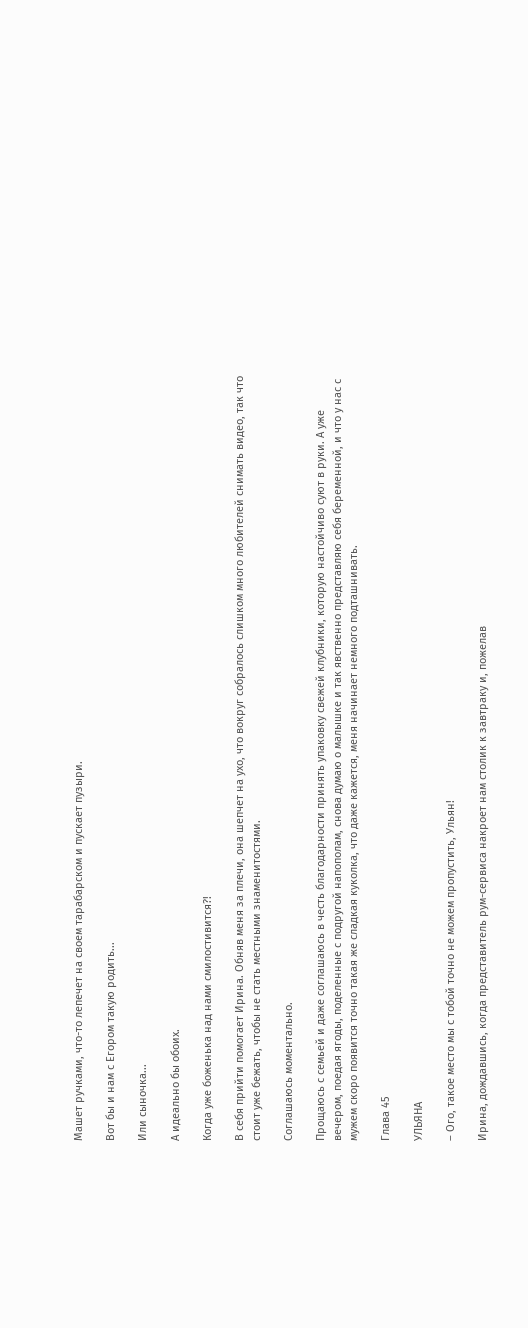Машет ручками, что-то лепечет на своем тарабарском и пускает пузыри.

Вот бы и нам с Егором такую родить...

Или сыночка...

А идеально бы обоих.

Когда уже боженька над нами смилостивится?!

В себя прийти помогает Ирина. Обняв меня за плечи, она шепчет на ухо, что вокруг собралось слишком много любителей снимать видео, так что стоит уже бежать, чтобы не стать местными знаменитостями.

Соглашаюсь моментально.

Прощаюсь с семьей и даже соглашаюсь в честь благодарности принять упаковку свежей клубники, которую настойчиво суют в руки. А уже вечером, поедая ягоды, поделенные с подругой напополам, снова думаю о малышке и так явственно представляю себя беременной, и что у нас с мужем скоро появится точно такая же сладкая куколка, что даже кажется, меня начинает немного подташнивать.

Глава 45

УЛЬЯНА

– Ого, такое место мы с тобой точно не можем пропустить, Ульян!

Ирина, дождавшись, когда представитель рум-сервиса накроет нам столик к завтраку и, пожелав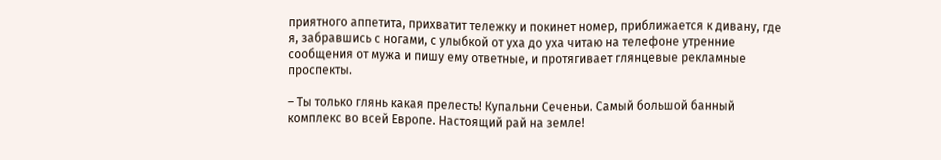приятного аппетита, прихватит тележку и покинет номер, приближается к дивану, где я, забравшись с ногами, с улыбкой от уха до уха читаю на телефоне утренние сообщения от мужа и пишу ему ответные, и протягивает глянцевые рекламные проспекты.

– Ты только глянь какая прелесть! Купальни Сеченьи. Самый большой банный комплекс во всей Европе. Настоящий рай на земле!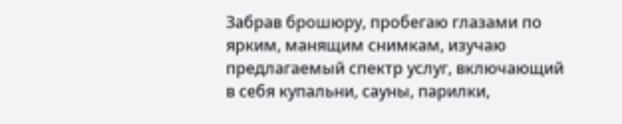Забрав брошюру, пробегаю глазами по ярким, манящим снимкам, изучаю предлагаемый спектр услуг, включающий в себя купальни, сауны, парилки,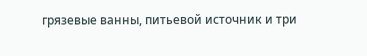грязевые ванны, питьевой источник и три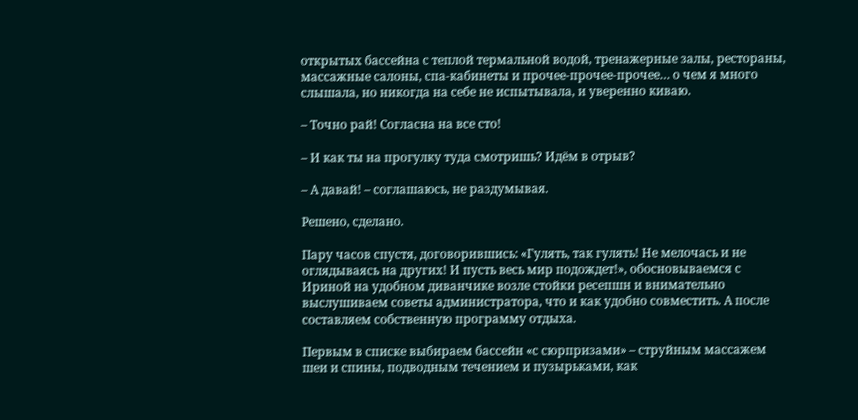открытых бассейна с теплой термальной водой, тренажерные залы, рестораны, массажные салоны, спа-кабинеты и прочее-прочее-прочее… о чем я много слышала, но никогда на себе не испытывала, и уверенно киваю.

– Точно рай! Согласна на все сто!

– И как ты на прогулку туда смотришь? Идём в отрыв?

– А давай! – соглашаюсь, не раздумывая.

Решено, сделано.

Пару часов спустя, договорившись: «Гулять, так гулять! Не мелочась и не оглядываясь на других! И пусть весь мир подождет!», обосновываемся с Ириной на удобном диванчике возле стойки ресепшн и внимательно выслушиваем советы администратора, что и как удобно совместить. А после составляем собственную программу отдыха.

Первым в списке выбираем бассейн «с сюрпризами» – струйным массажем шеи и спины, подводным течением и пузырьками, как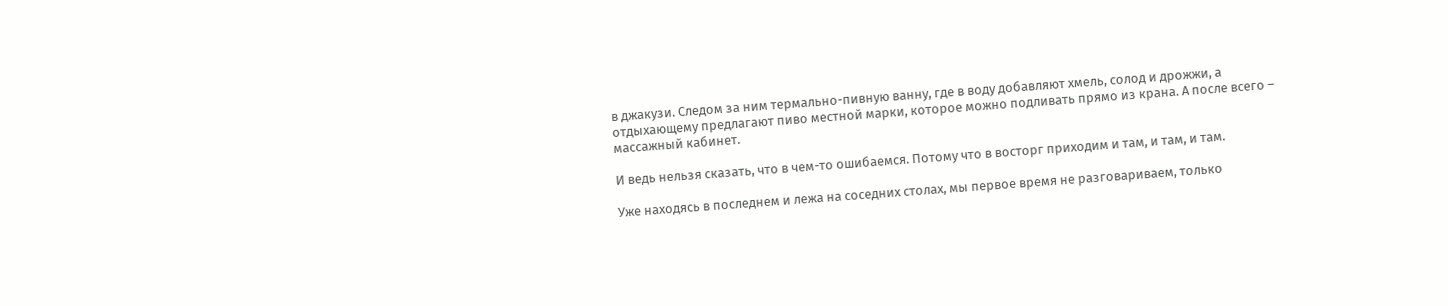в джакузи. Следом за ним термально-пивную ванну, где в воду добавляют хмель, солод и дрожжи, а отдыхающему предлагают пиво местной марки, которое можно подливать прямо из крана. А после всего – массажный кабинет.

И ведь нельзя сказать, что в чем-то ошибаемся. Потому что в восторг приходим и там, и там, и там.

Уже находясь в последнем и лежа на соседних столах, мы первое время не разговариваем, только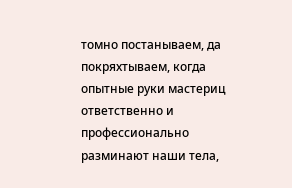томно постанываем, да покряхтываем, когда опытные руки мастериц ответственно и профессионально разминают наши тела,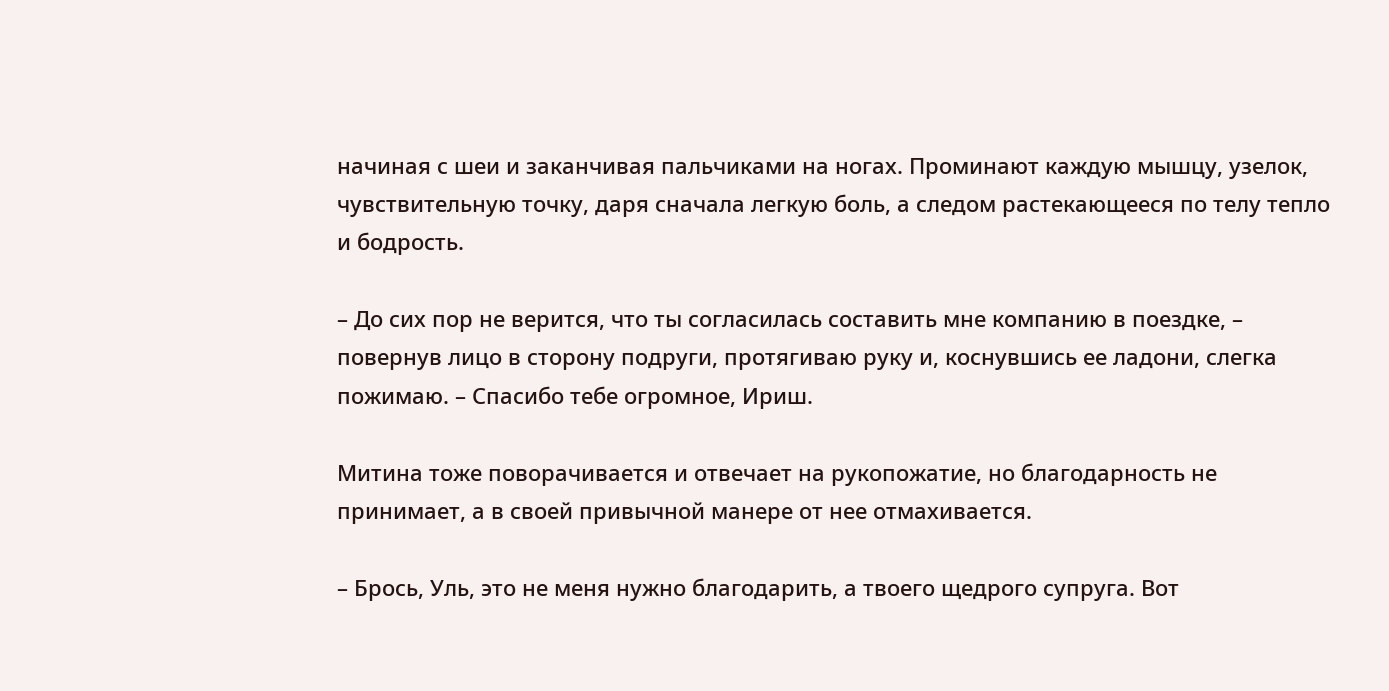начиная с шеи и заканчивая пальчиками на ногах. Проминают каждую мышцу, узелок, чувствительную точку, даря сначала легкую боль, а следом растекающееся по телу тепло и бодрость.

– До сих пор не верится, что ты согласилась составить мне компанию в поездке, – повернув лицо в сторону подруги, протягиваю руку и, коснувшись ее ладони, слегка пожимаю. – Спасибо тебе огромное, Ириш.

Митина тоже поворачивается и отвечает на рукопожатие, но благодарность не принимает, а в своей привычной манере от нее отмахивается.

– Брось, Уль, это не меня нужно благодарить, а твоего щедрого супруга. Вот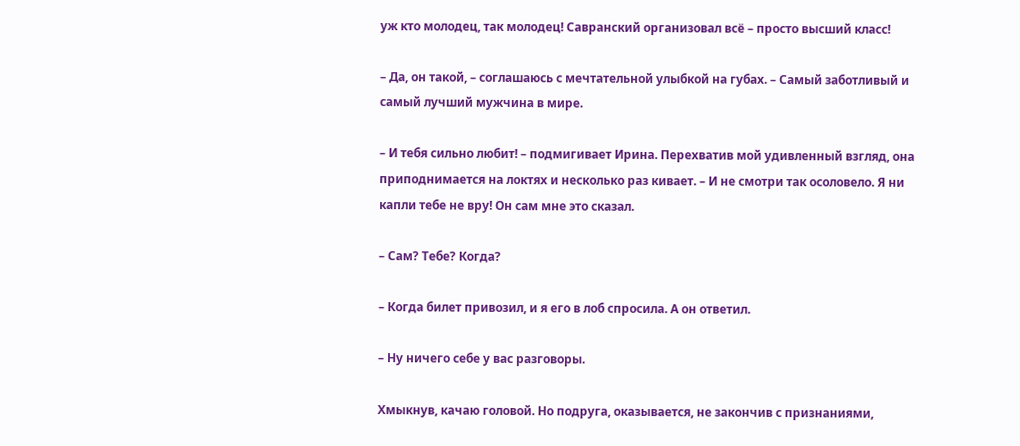уж кто молодец, так молодец! Савранский организовал всё – просто высший класс!

– Да, он такой, – соглашаюсь с мечтательной улыбкой на губах. – Самый заботливый и самый лучший мужчина в мире.

– И тебя сильно любит! – подмигивает Ирина. Перехватив мой удивленный взгляд, она приподнимается на локтях и несколько раз кивает. – И не смотри так осоловело. Я ни капли тебе не вру! Он сам мне это сказал.

– Сам? Тебе? Когда?

– Когда билет привозил, и я его в лоб спросила. А он ответил.

– Ну ничего себе у вас разговоры.

Хмыкнув, качаю головой. Но подруга, оказывается, не закончив с признаниями,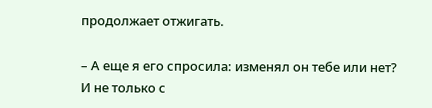продолжает отжигать.

– А еще я его спросила: изменял он тебе или нет? И не только с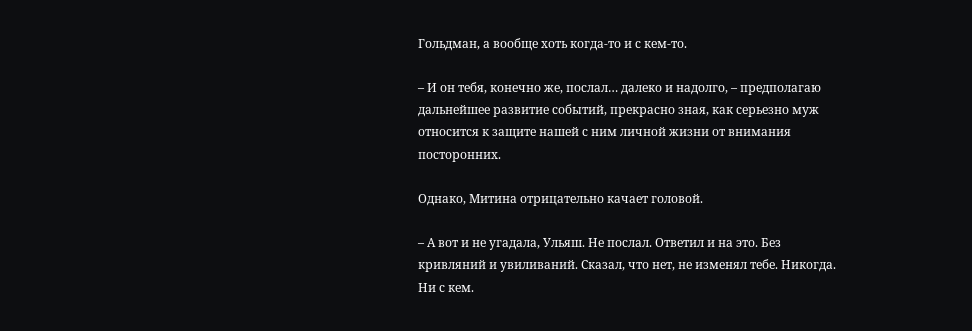Гольдман, а вообще хоть когда-то и с кем-то.

– И он тебя, конечно же, послал… далеко и надолго, – предполагаю дальнейшее развитие событий, прекрасно зная, как серьезно муж относится к защите нашей с ним личной жизни от внимания посторонних.

Однако, Митина отрицательно качает головой.

– А вот и не угадала, Ульяш. Не послал. Ответил и на это. Без кривляний и увиливаний. Сказал, что нет, не изменял тебе. Никогда. Ни с кем.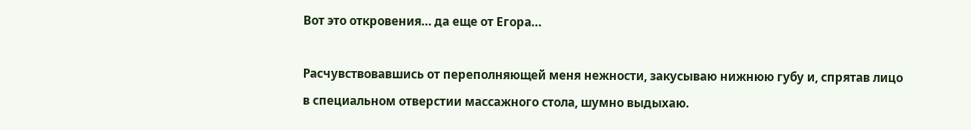Вот это откровения… да еще от Егора…

Расчувствовавшись от переполняющей меня нежности, закусываю нижнюю губу и, спрятав лицо в специальном отверстии массажного стола, шумно выдыхаю.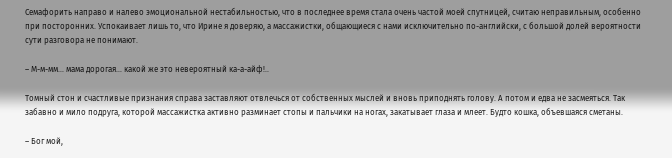Семафорить направо и налево эмоциональной нестабильностью, что в последнее время стала очень частой моей спутницей, считаю неправильным, особенно при посторонних. Успокаивает лишь то, что Ирине я доверяю, а массажистки, общающиеся с нами исключительно по-английски, с большой долей вероятности сути разговора не понимают.

– М-м-мм… мама дорогая… какой же это невероятный ка-а-айф!..

Томный стон и счастливые признания справа заставляют отвлечься от собственных мыслей и вновь приподнять голову. А потом и едва не засмеяться. Так забавно и мило подруга, которой массажистка активно разминает стопы и пальчики на ногах, закатывает глаза и млеет. Будто кошка, объевшаяся сметаны.

– Бог мой,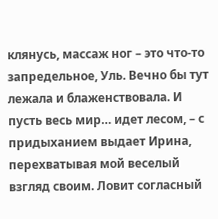клянусь, массаж ног – это что-то запредельное, Уль. Вечно бы тут лежала и блаженствовала. И пусть весь мир… идет лесом, – с придыханием выдает Ирина, перехватывая мой веселый взгляд своим. Ловит согласный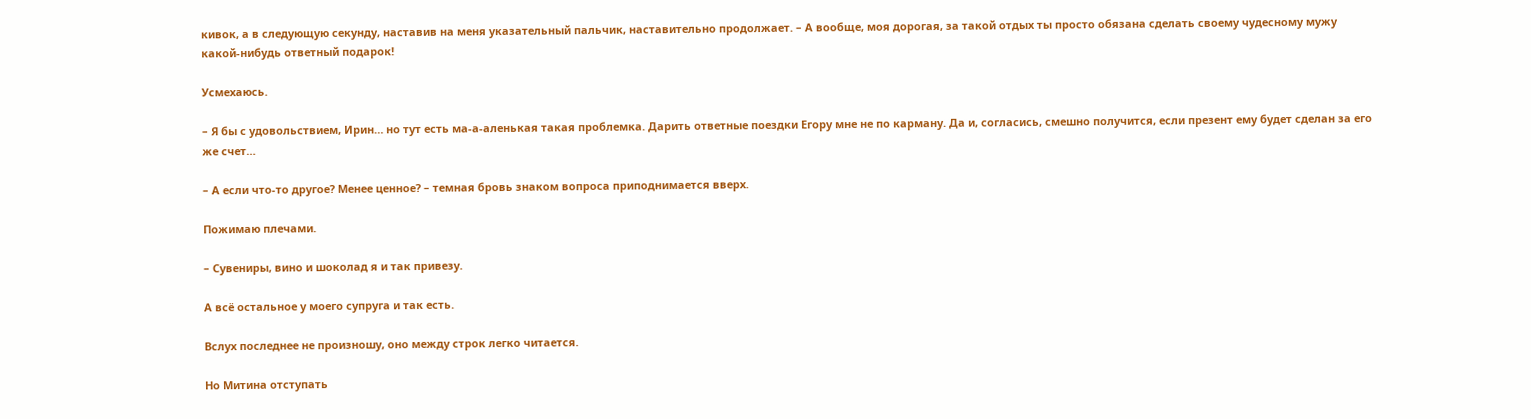кивок, а в следующую секунду, наставив на меня указательный пальчик, наставительно продолжает. – А вообще, моя дорогая, за такой отдых ты просто обязана сделать своему чудесному мужу какой-нибудь ответный подарок!

Усмехаюсь.

– Я бы с удовольствием, Ирин… но тут есть ма-а-аленькая такая проблемка. Дарить ответные поездки Егору мне не по карману. Да и, согласись, смешно получится, если презент ему будет сделан за его же счет…

– А если что-то другое? Менее ценное? – темная бровь знаком вопроса приподнимается вверх.

Пожимаю плечами.

– Сувениры, вино и шоколад я и так привезу.

А всё остальное у моего супруга и так есть.

Вслух последнее не произношу, оно между строк легко читается.

Но Митина отступать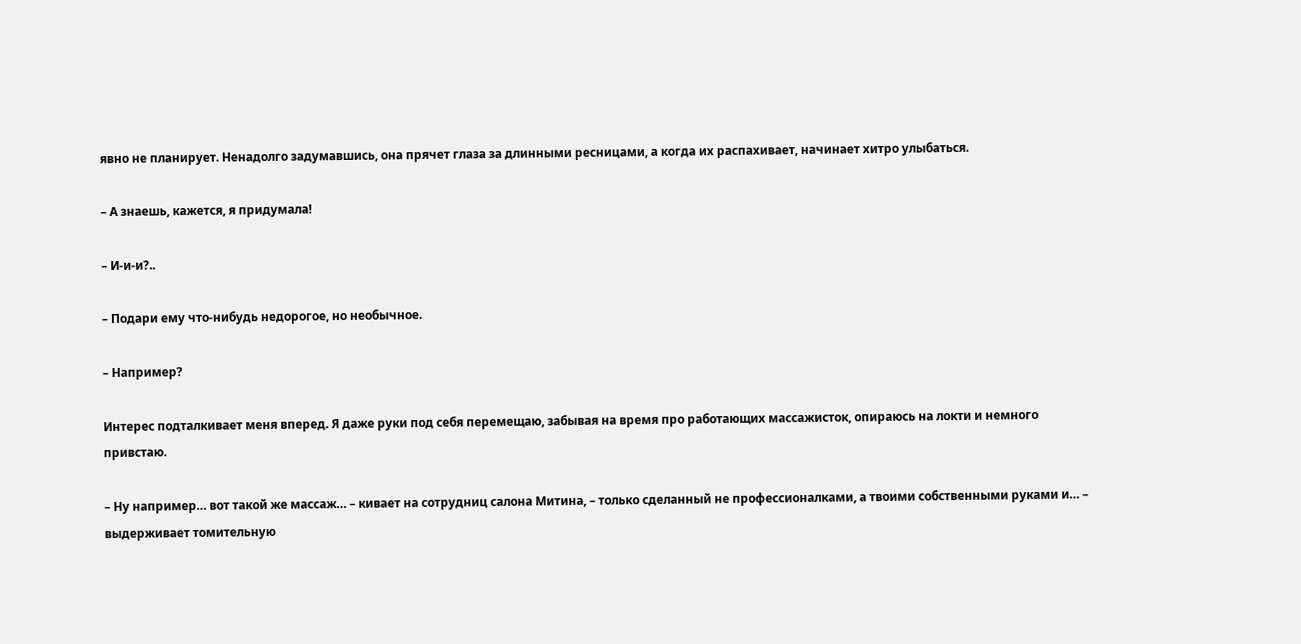явно не планирует. Ненадолго задумавшись, она прячет глаза за длинными ресницами, а когда их распахивает, начинает хитро улыбаться.

– А знаешь, кажется, я придумала!

– И-и-и?..

– Подари ему что-нибудь недорогое, но необычное.

– Например?

Интерес подталкивает меня вперед. Я даже руки под себя перемещаю, забывая на время про работающих массажисток, опираюсь на локти и немного привстаю.

– Ну например… вот такой же массаж… – кивает на сотрудниц салона Митина, – только сделанный не профессионалками, а твоими собственными руками и… – выдерживает томительную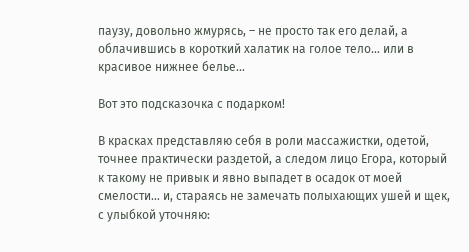паузу, довольно жмурясь, – не просто так его делай, а облачившись в короткий халатик на голое тело… или в красивое нижнее белье...

Вот это подсказочка с подарком!

В красках представляю себя в роли массажистки, одетой, точнее практически раздетой, а следом лицо Егора, который к такому не привык и явно выпадет в осадок от моей смелости… и, стараясь не замечать полыхающих ушей и щек, с улыбкой уточняю: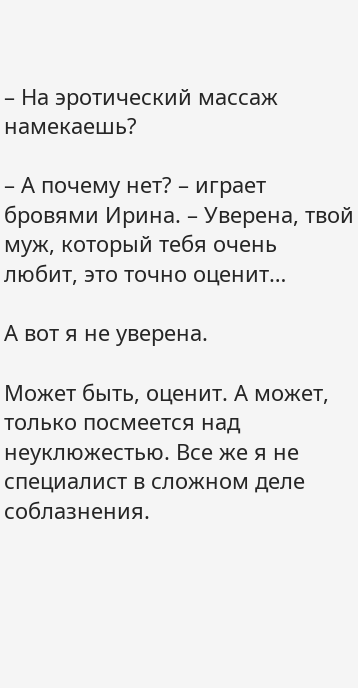– На эротический массаж намекаешь?

– А почему нет? – играет бровями Ирина. – Уверена, твой муж, который тебя очень любит, это точно оценит…

А вот я не уверена.

Может быть, оценит. А может, только посмеется над неуклюжестью. Все же я не специалист в сложном деле соблазнения.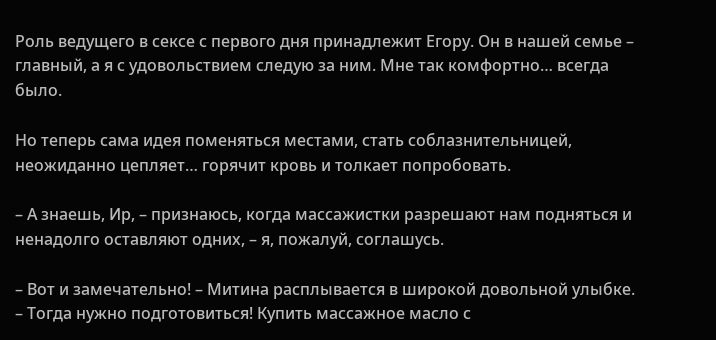Роль ведущего в сексе с первого дня принадлежит Егору. Он в нашей семье – главный, а я с удовольствием следую за ним. Мне так комфортно… всегда было.

Но теперь сама идея поменяться местами, стать соблазнительницей, неожиданно цепляет… горячит кровь и толкает попробовать.

– А знаешь, Ир, – признаюсь, когда массажистки разрешают нам подняться и ненадолго оставляют одних, – я, пожалуй, соглашусь.

– Вот и замечательно! – Митина расплывается в широкой довольной улыбке. – Тогда нужно подготовиться! Купить массажное масло с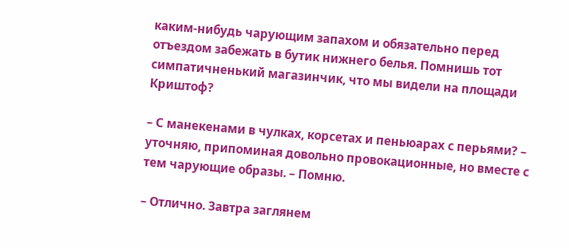каким-нибудь чарующим запахом и обязательно перед отъездом забежать в бутик нижнего белья. Помнишь тот симпатичненький магазинчик, что мы видели на площади Криштоф?

– С манекенами в чулках, корсетах и пеньюарах с перьями? – уточняю, припоминая довольно провокационные, но вместе с тем чарующие образы. – Помню.

– Отлично. Завтра заглянем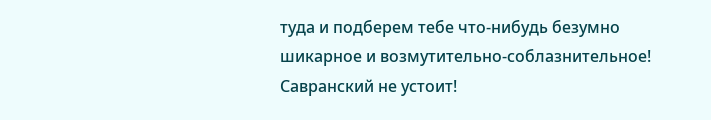туда и подберем тебе что-нибудь безумно шикарное и возмутительно-соблазнительное! Савранский не устоит!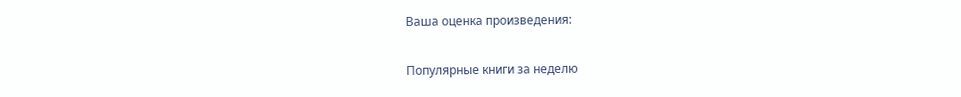Ваша оценка произведения:

Популярные книги за неделю